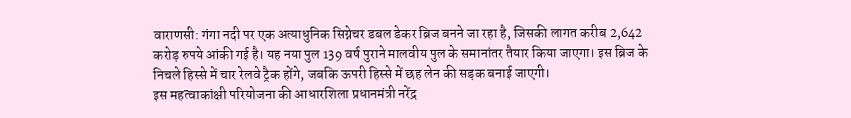वाराणसी: गंगा नदी पर एक अत्याधुनिक सिग्नेचर डबल डेकर ब्रिज बनने जा रहा है, जिसकी लागत करीब 2,642 करोड़ रुपये आंकी गई है। यह नया पुल 139 वर्ष पुराने मालवीय पुल के समानांतर तैयार किया जाएगा। इस ब्रिज के निचले हिस्से में चार रेलवे ट्रैक होंगे, जबकि ऊपरी हिस्से में छह लेन की सड़क बनाई जाएगी।
इस महत्वाकांक्षी परियोजना की आधारशिला प्रधानमंत्री नरेंद्र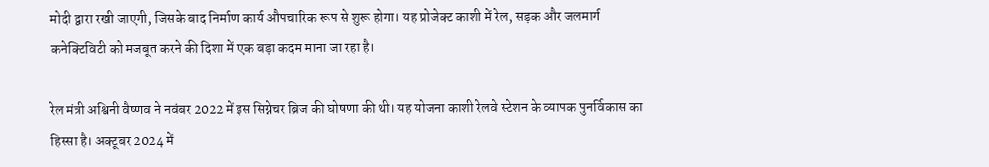मोदी द्वारा रखी जाएगी, जिसके बाद निर्माण कार्य औपचारिक रूप से शुरू होगा। यह प्रोजेक्ट काशी में रेल, सड़क और जलमार्ग कनेक्टिविटी को मजबूत करने की दिशा में एक बड़ा कदम माना जा रहा है।

रेल मंत्री अश्विनी वैष्णव ने नवंबर 2022 में इस सिग्नेचर ब्रिज की घोषणा की थी। यह योजना काशी रेलवे स्टेशन के व्यापक पुनर्विकास का हिस्सा है। अक्टूबर 2024 में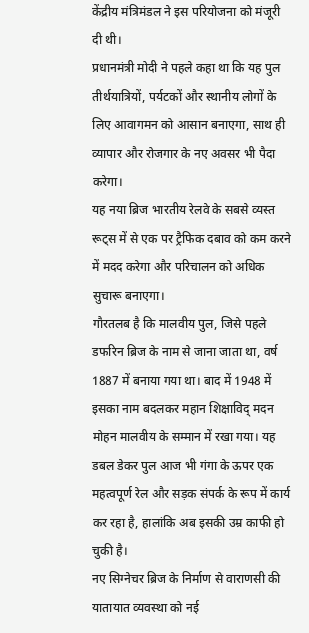केंद्रीय मंत्रिमंडल ने इस परियोजना को मंजूरी दी थी।
प्रधानमंत्री मोदी ने पहले कहा था कि यह पुल तीर्थयात्रियों, पर्यटकों और स्थानीय लोगों के लिए आवागमन को आसान बनाएगा, साथ ही व्यापार और रोजगार के नए अवसर भी पैदा करेगा।
यह नया ब्रिज भारतीय रेलवे के सबसे व्यस्त रूट्स में से एक पर ट्रैफिक दबाव को कम करने में मदद करेगा और परिचालन को अधिक सुचारू बनाएगा।
गौरतलब है कि मालवीय पुल, जिसे पहले डफरिन ब्रिज के नाम से जाना जाता था, वर्ष 1887 में बनाया गया था। बाद में 1948 में इसका नाम बदलकर महान शिक्षाविद् मदन मोहन मालवीय के सम्मान में रखा गया। यह डबल डेकर पुल आज भी गंगा के ऊपर एक महत्वपूर्ण रेल और सड़क संपर्क के रूप में कार्य कर रहा है, हालांकि अब इसकी उम्र काफी हो चुकी है।
नए सिग्नेचर ब्रिज के निर्माण से वाराणसी की यातायात व्यवस्था को नई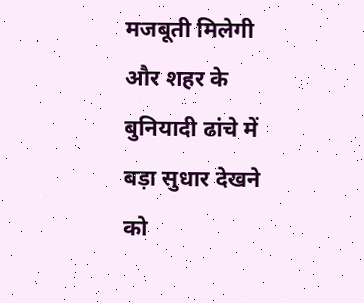मजबूती मिलेगी और शहर के बुनियादी ढांचे में बड़ा सुधार देखने को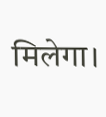मिलेगा।